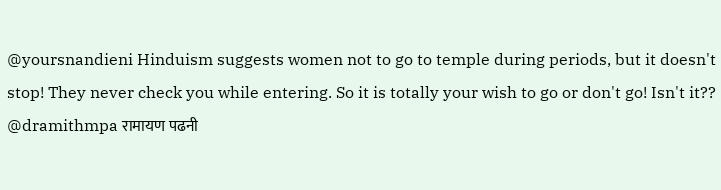@yoursnandieni Hinduism suggests women not to go to temple during periods, but it doesn't stop! They never check you while entering. So it is totally your wish to go or don't go! Isn't it??
@dramithmpa रामायण पढनी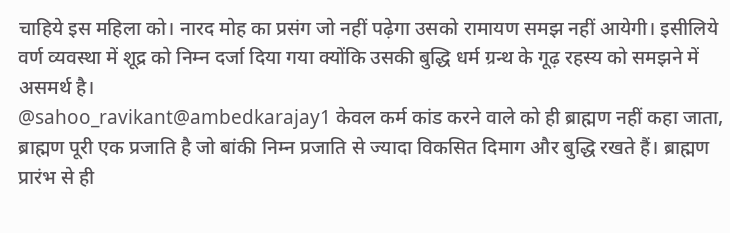चाहिये इस महिला को। नारद मोह का प्रसंग जो नहीं पढ़ेगा उसको रामायण समझ नहीं आयेगी। इसीलिये वर्ण व्यवस्था में शूद्र को निम्न दर्जा दिया गया क्योंकि उसकी बुद्धि धर्म ग्रन्थ के गूढ़ रहस्य को समझने में असमर्थ है।
@sahoo_ravikant@ambedkarajay1 केवल कर्म कांड करने वाले को ही ब्राह्मण नहीं कहा जाता, ब्राह्मण पूरी एक प्रजाति है जो बांकी निम्न प्रजाति से ज्यादा विकसित दिमाग और बुद्धि रखते हैं। ब्राह्मण प्रारंभ से ही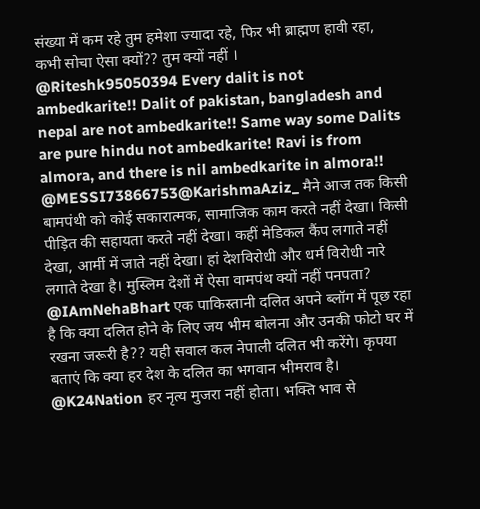संख्या में कम रहे तुम हमेशा ज्यादा रहे, फिर भी ब्राह्मण हावी रहा, कभी सोचा ऐसा क्यों?? तुम क्यों नहीं ।
@Riteshk95050394 Every dalit is not ambedkarite!! Dalit of pakistan, bangladesh and nepal are not ambedkarite!! Same way some Dalits are pure hindu not ambedkarite! Ravi is from almora, and there is nil ambedkarite in almora!!
@MESSI73866753@KarishmaAziz_ मैने आज तक किसी बामपंथी को कोई सकारात्मक, सामाजिक काम करते नहीं देखा। किसी पीड़ित की सहायता करते नहीं देखा। कहीं मेडिकल कैंप लगाते नहीं देखा, आर्मी में जाते नहीं देखा। हां देशविरोधी और धर्म विरोधी नारे लगाते देखा है। मुस्लिम देशों में ऐसा वामपंथ क्यों नहीं पनपता?
@IAmNehaBhart एक पाकिस्तानी दलित अपने ब्लॉग में पूछ रहा है कि क्या दलित होने के लिए जय भीम बोलना और उनकी फोटो घर में रखना जरूरी है?? यही सवाल कल नेपाली दलित भी करेंगे। कृपया बताएं कि क्या हर देश के दलित का भगवान भीमराव है।
@K24Nation हर नृत्य मुजरा नहीं होता। भक्ति भाव से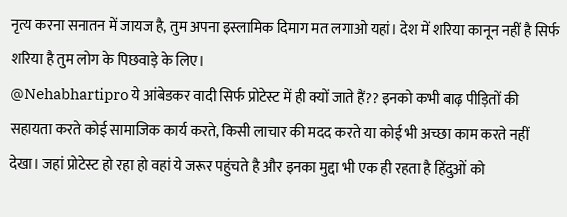नृत्य करना सनातन में जायज है, तुम अपना इस्लामिक दिमाग मत लगाओ यहां। देश में शरिया कानून नहीं है सिर्फ शरिया है तुम लोग के पिछवाड़े के लिए।
@Nehabhartipro ये आंबेडकर वादी सिर्फ प्रोटेस्ट में ही क्यों जाते हैं?? इनको कभी बाढ़ पीड़ितों की सहायता करते कोई सामाजिक कार्य करते, किसी लाचार की मदद करते या कोई भी अच्छा काम करते नहीं देखा। जहां प्रोटेस्ट हो रहा हो वहां ये जरूर पहुंचते है और इनका मुद्दा भी एक ही रहता है हिंदुओं को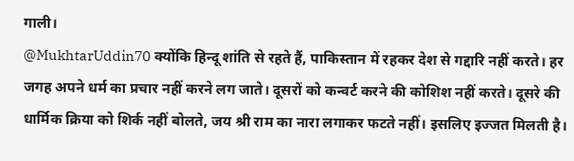गाली।
@MukhtarUddin70 क्योंकि हिन्दू शांति से रहते हैं, पाकिस्तान में रहकर देश से गद्दारि नहीं करते। हर जगह अपने धर्म का प्रचार नहीं करने लग जाते। दूसरों को कन्वर्ट करने की कोशिश नहीं करते। दूसरे की धार्मिक क्रिया को शिर्क नहीं बोलते, जय श्री राम का नारा लगाकर फटते नहीं। इसलिए इज्जत मिलती है।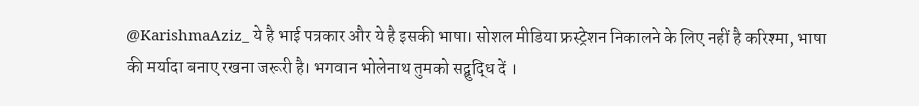@KarishmaAziz_ ये है भाई पत्रकार और ये है इसकी भाषा। सोशल मीडिया फ्रस्ट्रेशन निकालने के लिए नहीं है करिश्मा, भाषा की मर्यादा बनाए रखना जरूरी है। भगवान भोलेनाथ तुमको सद्बुद्धि दें ।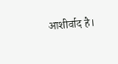आशीर्वाद है।